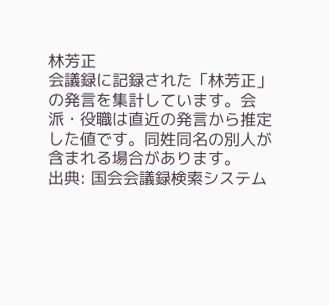林芳正
会議録に記録された「林芳正」の発言を集計しています。会派・役職は直近の発言から推定した値です。同姓同名の別人が含まれる場合があります。
出典: 国会会議録検索システム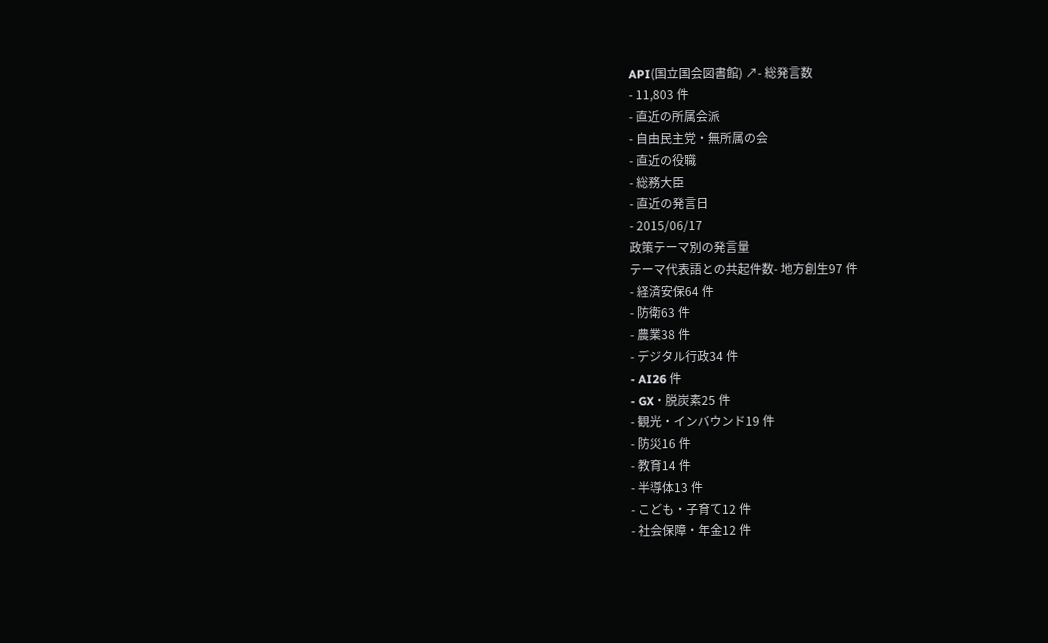API(国立国会図書館) ↗- 総発言数
- 11,803 件
- 直近の所属会派
- 自由民主党・無所属の会
- 直近の役職
- 総務大臣
- 直近の発言日
- 2015/06/17
政策テーマ別の発言量
テーマ代表語との共起件数- 地方創生97 件
- 経済安保64 件
- 防衛63 件
- 農業38 件
- デジタル行政34 件
- AI26 件
- GX・脱炭素25 件
- 観光・インバウンド19 件
- 防災16 件
- 教育14 件
- 半導体13 件
- こども・子育て12 件
- 社会保障・年金12 件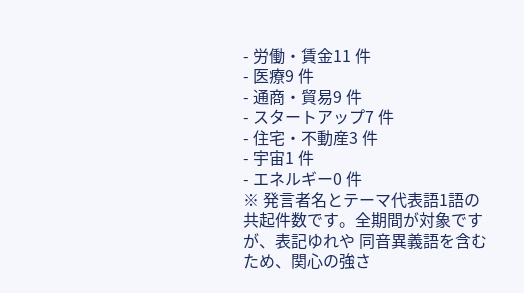- 労働・賃金11 件
- 医療9 件
- 通商・貿易9 件
- スタートアップ7 件
- 住宅・不動産3 件
- 宇宙1 件
- エネルギー0 件
※ 発言者名とテーマ代表語1語の共起件数です。全期間が対象ですが、表記ゆれや 同音異義語を含むため、関心の強さ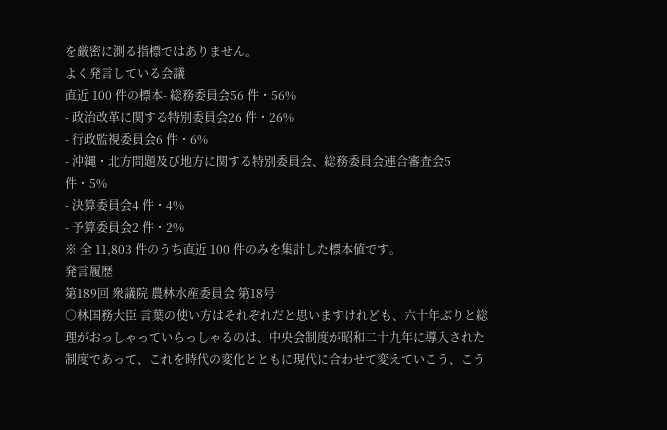を厳密に測る指標ではありません。
よく発言している会議
直近 100 件の標本- 総務委員会56 件・56%
- 政治改革に関する特別委員会26 件・26%
- 行政監視委員会6 件・6%
- 沖縄・北方問題及び地方に関する特別委員会、総務委員会連合審査会5 件・5%
- 決算委員会4 件・4%
- 予算委員会2 件・2%
※ 全 11,803 件のうち直近 100 件のみを集計した標本値です。
発言履歴
第189回 衆議院 農林水産委員会 第18号
○林国務大臣 言葉の使い方はそれぞれだと思いますけれども、六十年ぶりと総理がおっしゃっていらっしゃるのは、中央会制度が昭和二十九年に導入された制度であって、これを時代の変化とともに現代に合わせて変えていこう、こう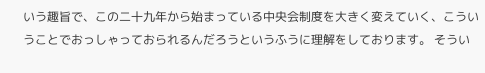いう趣旨で、この二十九年から始まっている中央会制度を大きく変えていく、こういうことでおっしゃっておられるんだろうというふうに理解をしております。 そうい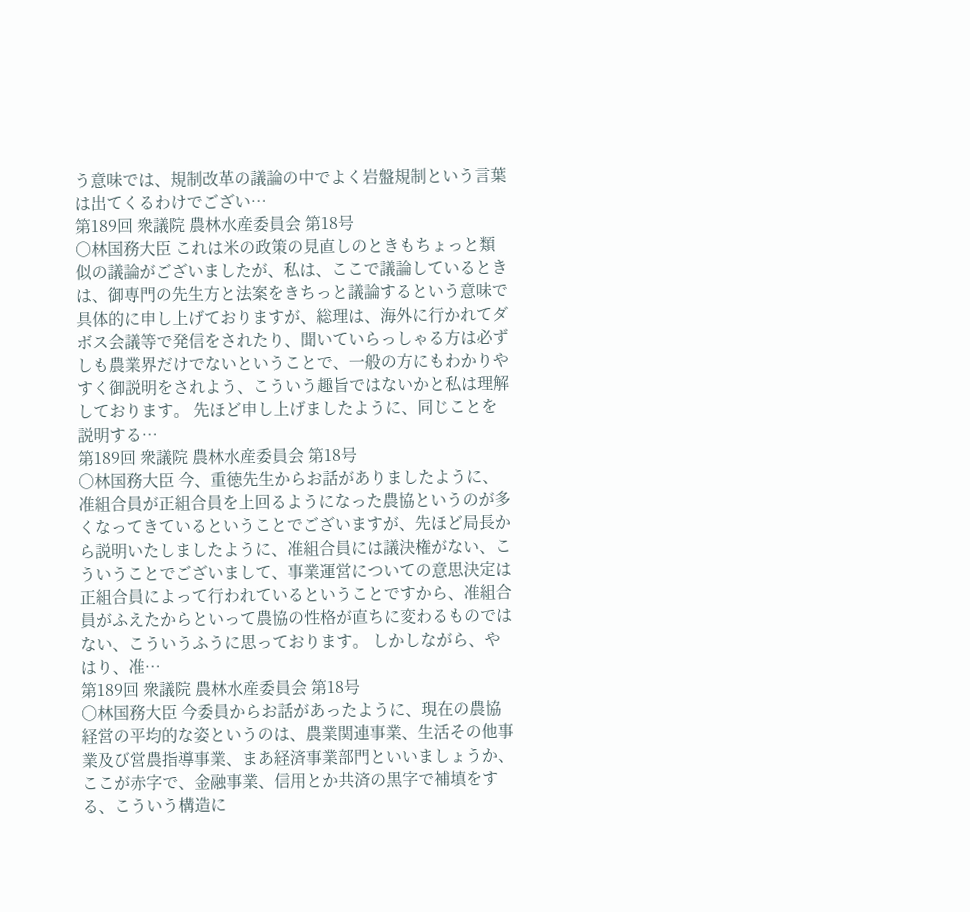う意味では、規制改革の議論の中でよく岩盤規制という言葉は出てくるわけでござい…
第189回 衆議院 農林水産委員会 第18号
○林国務大臣 これは米の政策の見直しのときもちょっと類似の議論がございましたが、私は、ここで議論しているときは、御専門の先生方と法案をきちっと議論するという意味で具体的に申し上げておりますが、総理は、海外に行かれてダボス会議等で発信をされたり、聞いていらっしゃる方は必ずしも農業界だけでないということで、一般の方にもわかりやすく御説明をされよう、こういう趣旨ではないかと私は理解しております。 先ほど申し上げましたように、同じことを説明する…
第189回 衆議院 農林水産委員会 第18号
○林国務大臣 今、重徳先生からお話がありましたように、准組合員が正組合員を上回るようになった農協というのが多くなってきているということでございますが、先ほど局長から説明いたしましたように、准組合員には議決権がない、こういうことでございまして、事業運営についての意思決定は正組合員によって行われているということですから、准組合員がふえたからといって農協の性格が直ちに変わるものではない、こういうふうに思っております。 しかしながら、やはり、准…
第189回 衆議院 農林水産委員会 第18号
○林国務大臣 今委員からお話があったように、現在の農協経営の平均的な姿というのは、農業関連事業、生活その他事業及び営農指導事業、まあ経済事業部門といいましょうか、ここが赤字で、金融事業、信用とか共済の黒字で補填をする、こういう構造に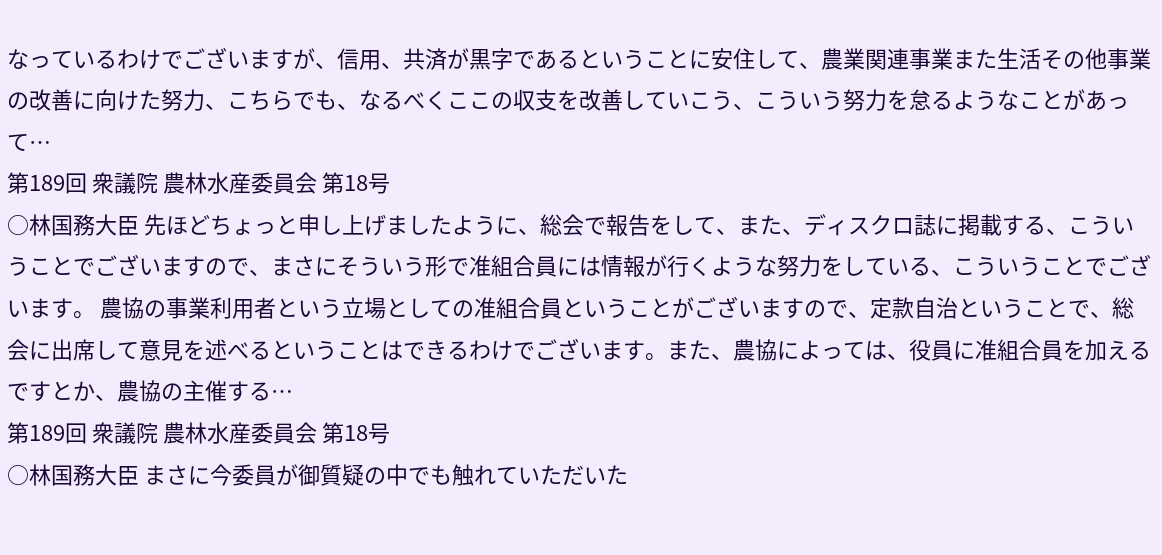なっているわけでございますが、信用、共済が黒字であるということに安住して、農業関連事業また生活その他事業の改善に向けた努力、こちらでも、なるべくここの収支を改善していこう、こういう努力を怠るようなことがあって…
第189回 衆議院 農林水産委員会 第18号
○林国務大臣 先ほどちょっと申し上げましたように、総会で報告をして、また、ディスクロ誌に掲載する、こういうことでございますので、まさにそういう形で准組合員には情報が行くような努力をしている、こういうことでございます。 農協の事業利用者という立場としての准組合員ということがございますので、定款自治ということで、総会に出席して意見を述べるということはできるわけでございます。また、農協によっては、役員に准組合員を加えるですとか、農協の主催する…
第189回 衆議院 農林水産委員会 第18号
○林国務大臣 まさに今委員が御質疑の中でも触れていただいた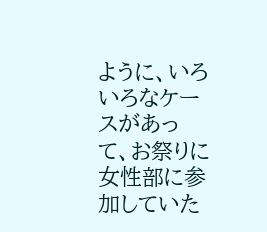ように、いろいろなケースがあって、お祭りに女性部に参加していた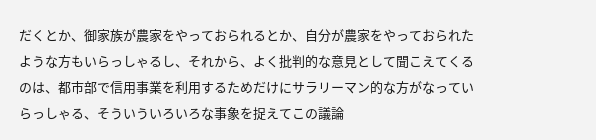だくとか、御家族が農家をやっておられるとか、自分が農家をやっておられたような方もいらっしゃるし、それから、よく批判的な意見として聞こえてくるのは、都市部で信用事業を利用するためだけにサラリーマン的な方がなっていらっしゃる、そういういろいろな事象を捉えてこの議論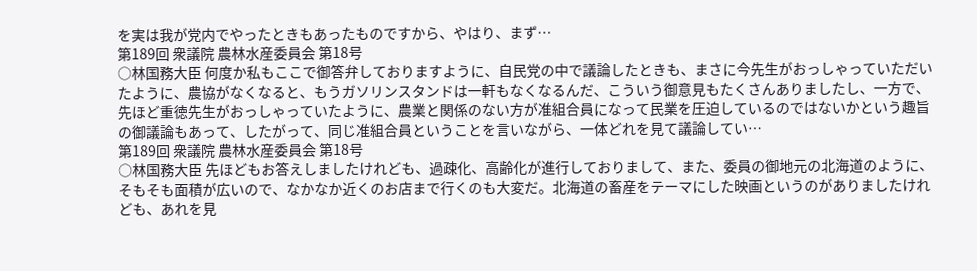を実は我が党内でやったときもあったものですから、やはり、まず…
第189回 衆議院 農林水産委員会 第18号
○林国務大臣 何度か私もここで御答弁しておりますように、自民党の中で議論したときも、まさに今先生がおっしゃっていただいたように、農協がなくなると、もうガソリンスタンドは一軒もなくなるんだ、こういう御意見もたくさんありましたし、一方で、先ほど重徳先生がおっしゃっていたように、農業と関係のない方が准組合員になって民業を圧迫しているのではないかという趣旨の御議論もあって、したがって、同じ准組合員ということを言いながら、一体どれを見て議論してい…
第189回 衆議院 農林水産委員会 第18号
○林国務大臣 先ほどもお答えしましたけれども、過疎化、高齢化が進行しておりまして、また、委員の御地元の北海道のように、そもそも面積が広いので、なかなか近くのお店まで行くのも大変だ。北海道の畜産をテーマにした映画というのがありましたけれども、あれを見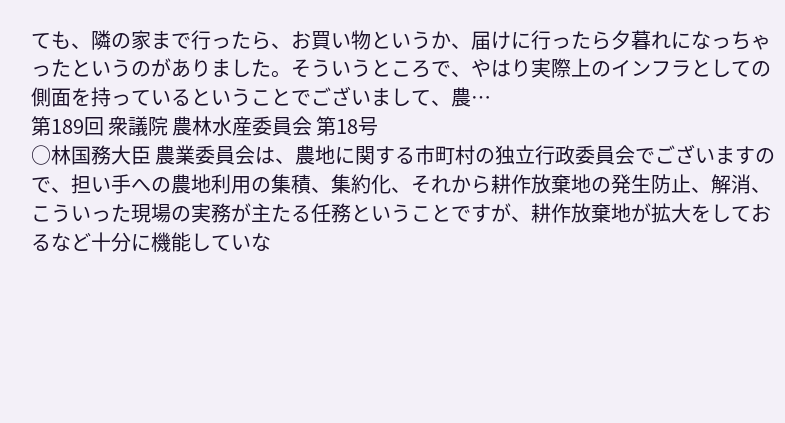ても、隣の家まで行ったら、お買い物というか、届けに行ったら夕暮れになっちゃったというのがありました。そういうところで、やはり実際上のインフラとしての側面を持っているということでございまして、農…
第189回 衆議院 農林水産委員会 第18号
○林国務大臣 農業委員会は、農地に関する市町村の独立行政委員会でございますので、担い手への農地利用の集積、集約化、それから耕作放棄地の発生防止、解消、こういった現場の実務が主たる任務ということですが、耕作放棄地が拡大をしておるなど十分に機能していな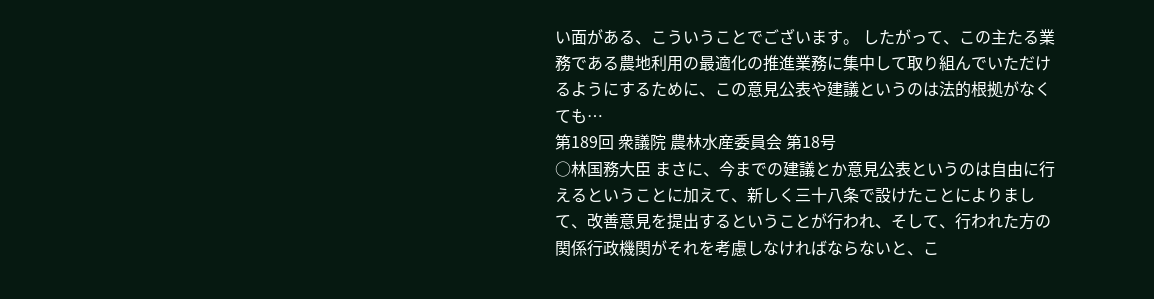い面がある、こういうことでございます。 したがって、この主たる業務である農地利用の最適化の推進業務に集中して取り組んでいただけるようにするために、この意見公表や建議というのは法的根拠がなくても…
第189回 衆議院 農林水産委員会 第18号
○林国務大臣 まさに、今までの建議とか意見公表というのは自由に行えるということに加えて、新しく三十八条で設けたことによりまして、改善意見を提出するということが行われ、そして、行われた方の関係行政機関がそれを考慮しなければならないと、こ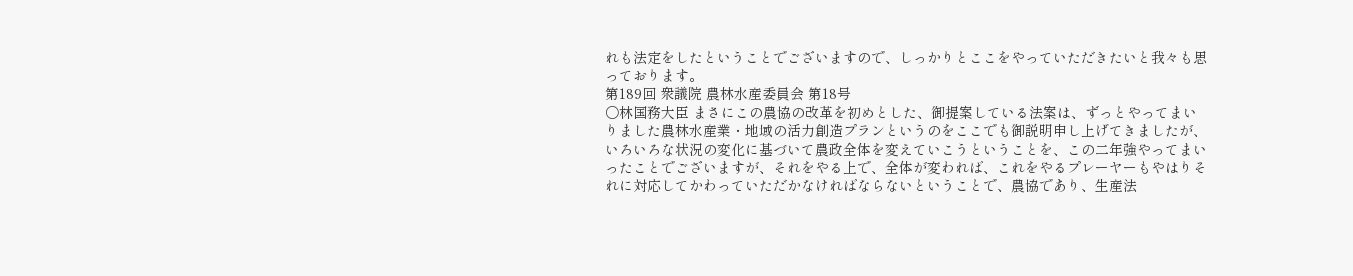れも法定をしたということでございますので、しっかりとここをやっていただきたいと我々も思っております。
第189回 衆議院 農林水産委員会 第18号
○林国務大臣 まさにこの農協の改革を初めとした、御提案している法案は、ずっとやってまいりました農林水産業・地域の活力創造プランというのをここでも御説明申し上げてきましたが、いろいろな状況の変化に基づいて農政全体を変えていこうということを、この二年強やってまいったことでございますが、それをやる上で、全体が変われば、これをやるプレーヤーもやはりそれに対応してかわっていただかなければならないということで、農協であり、生産法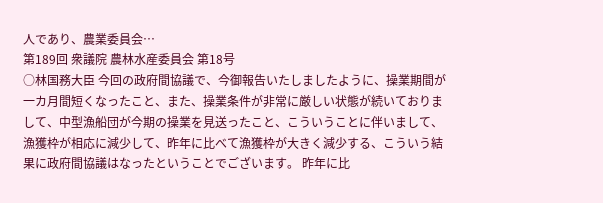人であり、農業委員会…
第189回 衆議院 農林水産委員会 第18号
○林国務大臣 今回の政府間協議で、今御報告いたしましたように、操業期間が一カ月間短くなったこと、また、操業条件が非常に厳しい状態が続いておりまして、中型漁船団が今期の操業を見送ったこと、こういうことに伴いまして、漁獲枠が相応に減少して、昨年に比べて漁獲枠が大きく減少する、こういう結果に政府間協議はなったということでございます。 昨年に比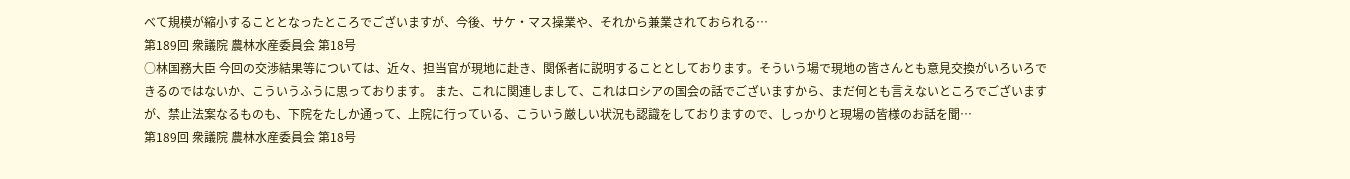べて規模が縮小することとなったところでございますが、今後、サケ・マス操業や、それから兼業されておられる…
第189回 衆議院 農林水産委員会 第18号
○林国務大臣 今回の交渉結果等については、近々、担当官が現地に赴き、関係者に説明することとしております。そういう場で現地の皆さんとも意見交換がいろいろできるのではないか、こういうふうに思っております。 また、これに関連しまして、これはロシアの国会の話でございますから、まだ何とも言えないところでございますが、禁止法案なるものも、下院をたしか通って、上院に行っている、こういう厳しい状況も認識をしておりますので、しっかりと現場の皆様のお話を聞…
第189回 衆議院 農林水産委員会 第18号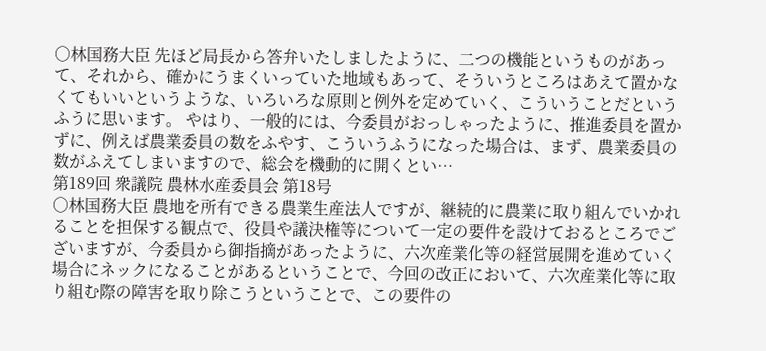○林国務大臣 先ほど局長から答弁いたしましたように、二つの機能というものがあって、それから、確かにうまくいっていた地域もあって、そういうところはあえて置かなくてもいいというような、いろいろな原則と例外を定めていく、こういうことだというふうに思います。 やはり、一般的には、今委員がおっしゃったように、推進委員を置かずに、例えば農業委員の数をふやす、こういうふうになった場合は、まず、農業委員の数がふえてしまいますので、総会を機動的に開くとい…
第189回 衆議院 農林水産委員会 第18号
○林国務大臣 農地を所有できる農業生産法人ですが、継続的に農業に取り組んでいかれることを担保する観点で、役員や議決権等について一定の要件を設けておるところでございますが、今委員から御指摘があったように、六次産業化等の経営展開を進めていく場合にネックになることがあるということで、今回の改正において、六次産業化等に取り組む際の障害を取り除こうということで、この要件の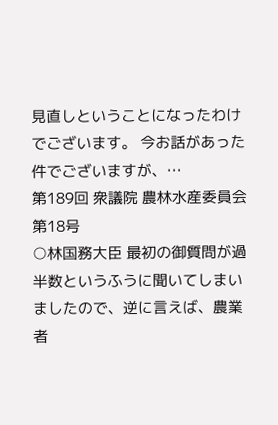見直しということになったわけでございます。 今お話があった件でございますが、…
第189回 衆議院 農林水産委員会 第18号
○林国務大臣 最初の御質問が過半数というふうに聞いてしまいましたので、逆に言えば、農業者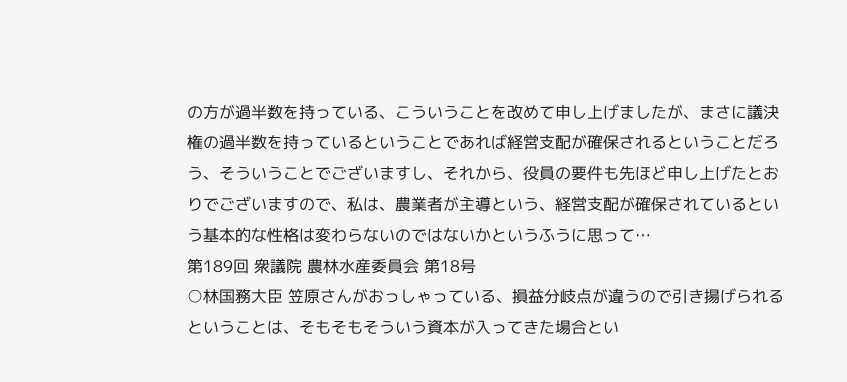の方が過半数を持っている、こういうことを改めて申し上げましたが、まさに議決権の過半数を持っているということであれば経営支配が確保されるということだろう、そういうことでございますし、それから、役員の要件も先ほど申し上げたとおりでございますので、私は、農業者が主導という、経営支配が確保されているという基本的な性格は変わらないのではないかというふうに思って…
第189回 衆議院 農林水産委員会 第18号
○林国務大臣 笠原さんがおっしゃっている、損益分岐点が違うので引き揚げられるということは、そもそもそういう資本が入ってきた場合とい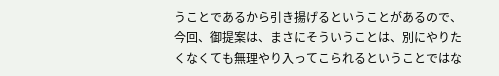うことであるから引き揚げるということがあるので、今回、御提案は、まさにそういうことは、別にやりたくなくても無理やり入ってこられるということではな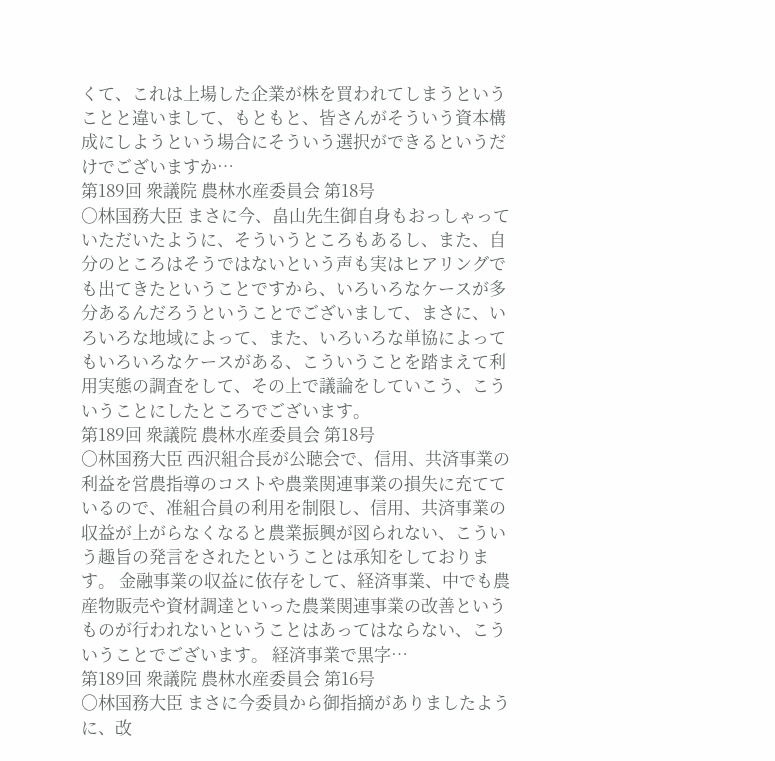くて、これは上場した企業が株を買われてしまうということと違いまして、もともと、皆さんがそういう資本構成にしようという場合にそういう選択ができるというだけでございますか…
第189回 衆議院 農林水産委員会 第18号
○林国務大臣 まさに今、畠山先生御自身もおっしゃっていただいたように、そういうところもあるし、また、自分のところはそうではないという声も実はヒアリングでも出てきたということですから、いろいろなケースが多分あるんだろうということでございまして、まさに、いろいろな地域によって、また、いろいろな単協によってもいろいろなケースがある、こういうことを踏まえて利用実態の調査をして、その上で議論をしていこう、こういうことにしたところでございます。
第189回 衆議院 農林水産委員会 第18号
○林国務大臣 西沢組合長が公聴会で、信用、共済事業の利益を営農指導のコストや農業関連事業の損失に充てているので、准組合員の利用を制限し、信用、共済事業の収益が上がらなくなると農業振興が図られない、こういう趣旨の発言をされたということは承知をしております。 金融事業の収益に依存をして、経済事業、中でも農産物販売や資材調達といった農業関連事業の改善というものが行われないということはあってはならない、こういうことでございます。 経済事業で黒字…
第189回 衆議院 農林水産委員会 第16号
○林国務大臣 まさに今委員から御指摘がありましたように、改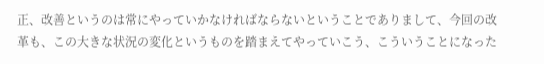正、改善というのは常にやっていかなければならないということでありまして、今回の改革も、この大きな状況の変化というものを踏まえてやっていこう、こういうことになった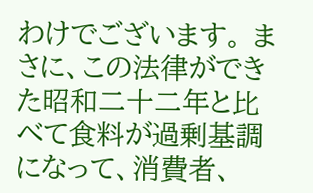わけでございます。 まさに、この法律ができた昭和二十二年と比べて食料が過剰基調になって、消費者、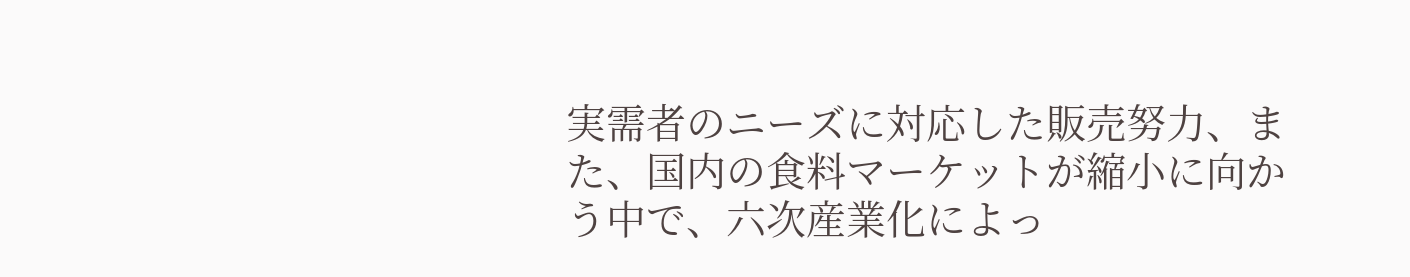実需者のニーズに対応した販売努力、また、国内の食料マーケットが縮小に向かう中で、六次産業化によっ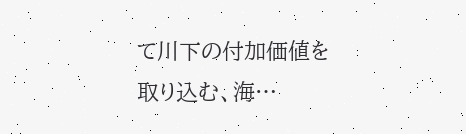て川下の付加価値を取り込む、海…